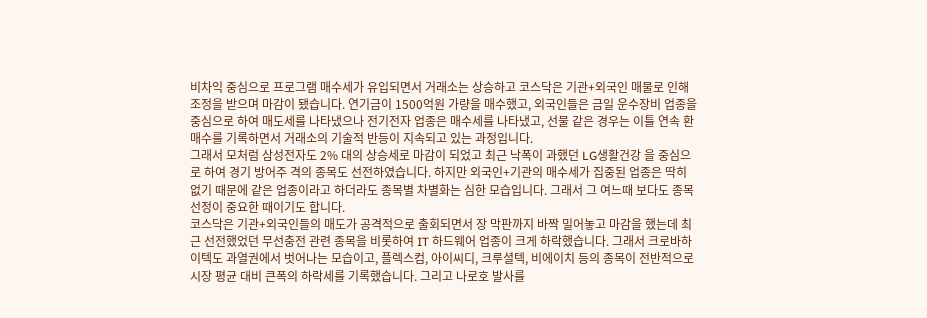비차익 중심으로 프로그램 매수세가 유입되면서 거래소는 상승하고 코스닥은 기관+외국인 매물로 인해 조정을 받으며 마감이 됐습니다. 연기금이 1500억원 가량을 매수했고, 외국인들은 금일 운수장비 업종을 중심으로 하여 매도세를 나타냈으나 전기전자 업종은 매수세를 나타냈고, 선물 같은 경우는 이틀 연속 환매수를 기록하면서 거래소의 기술적 반등이 지속되고 있는 과정입니다.
그래서 모처럼 삼성전자도 2% 대의 상승세로 마감이 되었고 최근 낙폭이 과했던 LG생활건강 을 중심으로 하여 경기 방어주 격의 종목도 선전하였습니다. 하지만 외국인+기관의 매수세가 집중된 업종은 딱히 없기 때문에 같은 업종이라고 하더라도 종목별 차별화는 심한 모습입니다. 그래서 그 여느때 보다도 종목 선정이 중요한 때이기도 합니다.
코스닥은 기관+외국인들의 매도가 공격적으로 출회되면서 장 막판까지 바짝 밀어놓고 마감을 했는데 최근 선전했었던 무선충전 관련 종목을 비롯하여 IT 하드웨어 업종이 크게 하락했습니다. 그래서 크로바하이텍도 과열권에서 벗어나는 모습이고, 플렉스컴, 아이씨디, 크루셜텍, 비에이치 등의 종목이 전반적으로 시장 평균 대비 큰폭의 하락세를 기록했습니다. 그리고 나로호 발사를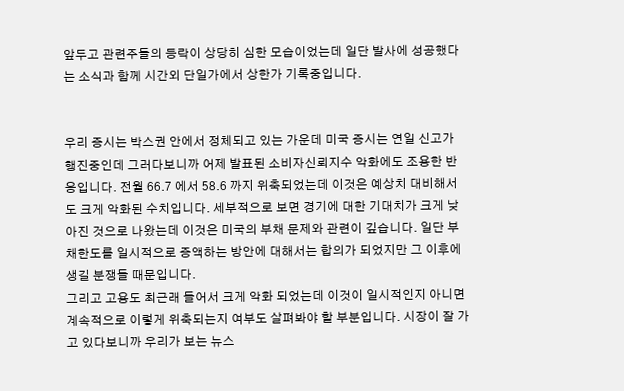앞두고 관련주들의 등락이 상당히 심한 모습이었는데 일단 발사에 성공했다는 소식과 함께 시간외 단일가에서 상한가 기록중입니다.


우리 증시는 박스권 안에서 정체되고 있는 가운데 미국 증시는 연일 신고가 행진중인데 그러다보니까 어제 발표된 소비자신뢰지수 악화에도 조용한 반응입니다. 전월 66.7 에서 58.6 까지 위축되었는데 이것은 예상치 대비해서도 크게 악화된 수치입니다. 세부적으로 보면 경기에 대한 기대치가 크게 낮아진 것으로 나왔는데 이것은 미국의 부채 문제와 관련이 깊습니다. 일단 부채한도를 일시적으로 증액하는 방안에 대해서는 합의가 되었지만 그 이후에 생길 분쟁들 때문입니다.
그리고 고용도 최근래 들어서 크게 악화 되었는데 이것이 일시적인지 아니면 계속적으로 이렇게 위축되는지 여부도 살펴봐야 할 부분입니다. 시장이 잘 가고 있다보니까 우리가 보는 뉴스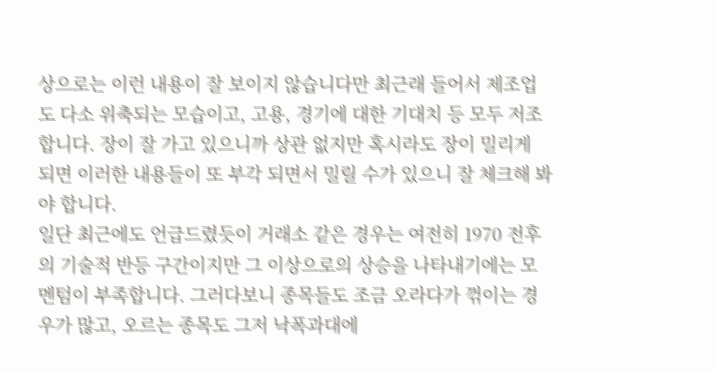상으로는 이런 내용이 잘 보이지 않습니다만 최근래 들어서 제조업도 다소 위축되는 모습이고, 고용, 경기에 대한 기대치 등 모두 저조합니다. 장이 잘 가고 있으니까 상관 없지만 혹시라도 장이 밀리게 되면 이러한 내용들이 또 부각 되면서 밀릴 수가 있으니 잘 체크해 봐야 합니다.
일단 최근에도 언급드렸듯이 거래소 같은 경우는 여전히 1970 전후의 기술적 반등 구간이지만 그 이상으로의 상승을 나타내기에는 모멘텀이 부족합니다. 그러다보니 종목들도 조금 오라다가 꺾이는 경우가 많고, 오르는 종목도 그저 낙폭과대에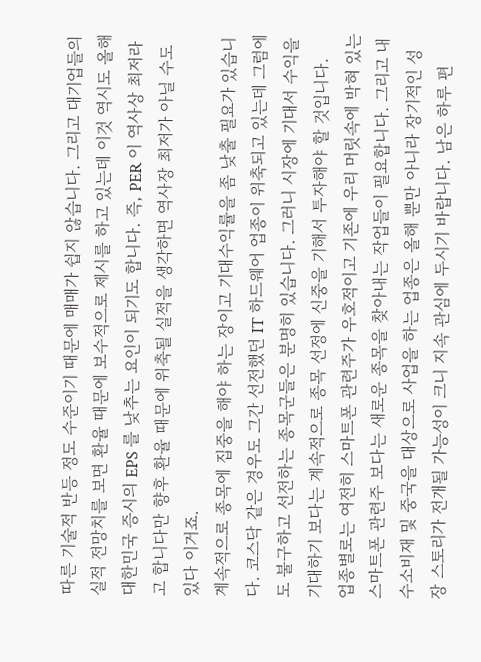따른 기술적 반등 정도 수준이기 때문에 매매가 쉽지 않습니다. 그리고 대기업들의 실적 전망치를 보면 환율 때문에 보수적으로 제시를 하고 있는데 이것 역시도 올해 대한민국 증시의 EPS 를 낮추는 요인이 되기도 합니다. 즉, PER 이 역사상 최저라고 합니다만 향후 환율 때문에 위축될 실적을 생각하면 역사장 최저가 아닐 수도 있다 이거죠.
계속적으로 종목에 집중을 해야 하는 장이고 기대수익률을 좀 낮출 필요가 있습니다. 코스닥 같은 경우도 그간 선전했던 IT 하드웨어 업종이 위축되고 있는데 그럼에도 불구하고 선전하는 종목군들은 분명히 있습니다. 그러니 시장에 기대서 수익을 기대하기 보다는 계속적으로 종목 선정에 신중을 기해서 투자해야 할 것입니다.
업종별로는 여전히 스마트폰 관련주가 우호적이고 기존에 우리 머릿속에 박혀 있는 스마트폰 관련주 보다는 새로운 종목을 찾아내는 작업들이 필요합니다. 그리고 내수소비재 및 중국을 대상으로 사업을 하는 업종은 올해 뿐만 아니라 장기적인 성장 스토리가 전개될 가능성이 크니 지속 관심에 두시기 바랍니다. 남은 하루 편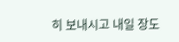히 보내시고 내일 장도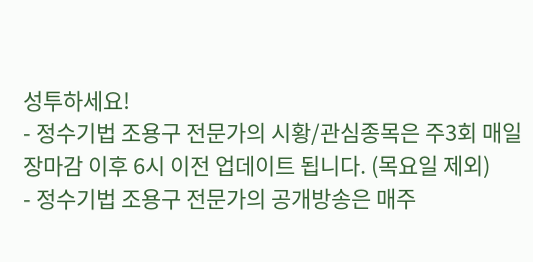성투하세요!
- 정수기법 조용구 전문가의 시황/관심종목은 주3회 매일 장마감 이후 6시 이전 업데이트 됩니다. (목요일 제외)
- 정수기법 조용구 전문가의 공개방송은 매주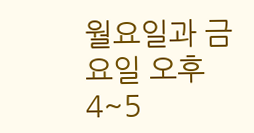월요일과 금요일 오후 4~5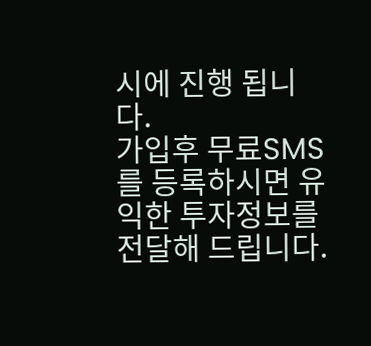시에 진행 됩니다.
가입후 무료SMS 를 등록하시면 유익한 투자정보를 전달해 드립니다.